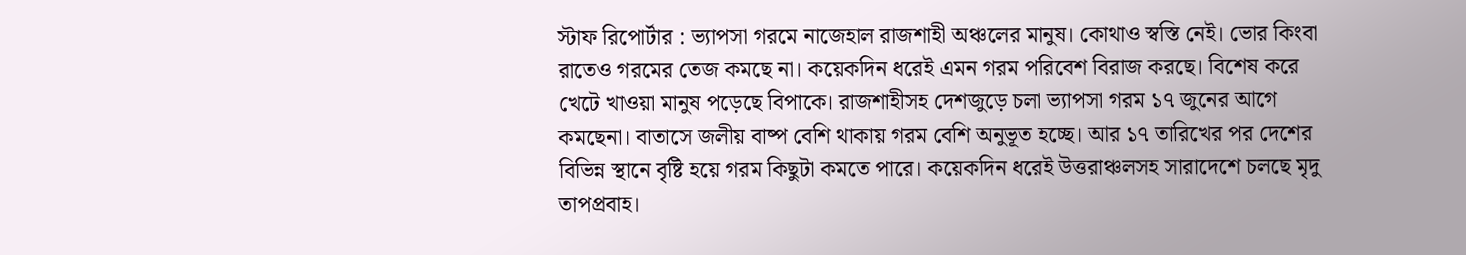স্টাফ রিপোর্টার : ভ্যাপসা গরমে নাজেহাল রাজশাহী অঞ্চলের মানুষ। কোথাও স্বস্তি নেই। ভোর কিংবা রাতেও গরমের তেজ কমছে না। কয়েকদিন ধরেই এমন গরম পরিবেশ বিরাজ করছে। বিশেষ করে খেটে খাওয়া মানুষ পড়েছে বিপাকে। রাজশাহীসহ দেশজুড়ে চলা ভ্যাপসা গরম ১৭ জুনের আগে কমছেনা। বাতাসে জলীয় বাষ্প বেশি থাকায় গরম বেশি অনুভূত হচ্ছে। আর ১৭ তারিখের পর দেশের বিভিন্ন স্থানে বৃষ্টি হয়ে গরম কিছুটা কমতে পারে। কয়েকদিন ধরেই উত্তরাঞ্চলসহ সারাদেশে চলছে মৃদু তাপপ্রবাহ।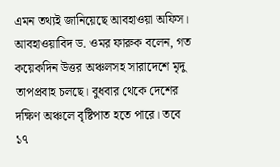এমন তথ্যই জানিয়েছে আবহাওয়া অফিস।
আবহাওয়াবিদ ড. ওমর ফারুক বলেন, গত কয়েকদিন উত্তর অঞ্চলসহ সারাদেশে মৃদু তাপপ্রবাহ চলছে। বুধবার থেকে দেশের দক্ষিণ অঞ্চলে বৃষ্টিপাত হতে পারে। তবে ১৭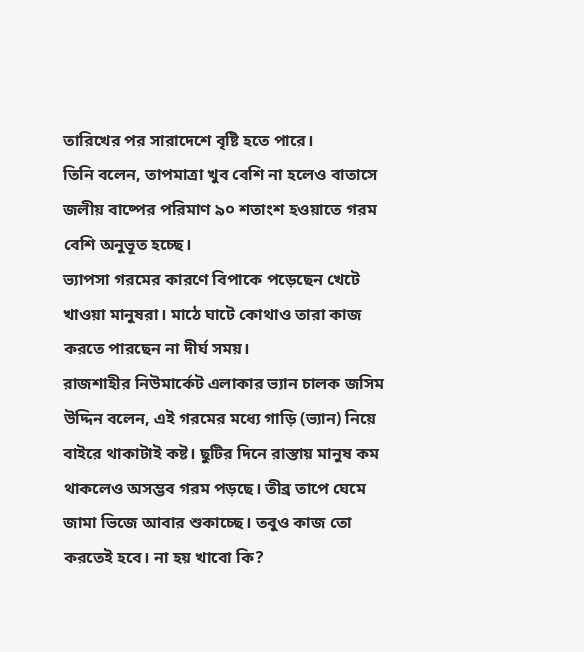তারিখের পর সারাদেশে বৃষ্টি হতে পারে।
তিনি বলেন, তাপমাত্রা খুব বেশি না হলেও বাতাসে জলীয় বাষ্পের পরিমাণ ৯০ শতাংশ হওয়াতে গরম বেশি অনুভূত হচ্ছে।
ভ্যাপসা গরমের কারণে বিপাকে পড়েছেন খেটে খাওয়া মানুষরা। মাঠে ঘাটে কোথাও তারা কাজ করতে পারছেন না দীর্ঘ সময়।
রাজশাহীর নিউমার্কেট এলাকার ভ্যান চালক জসিম উদ্দিন বলেন, এই গরমের মধ্যে গাড়ি (ভ্যান) নিয়ে বাইরে থাকাটাই কষ্ট। ছুটির দিনে রাস্তায় মানুষ কম থাকলেও অসম্ভব গরম পড়ছে। তীব্র তাপে ঘেমে জামা ভিজে আবার শুকাচ্ছে। তবুও কাজ তো করতেই হবে। না হয় খাবো কি?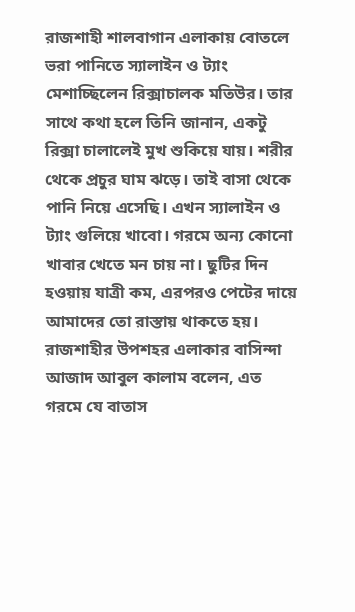রাজশাহী শালবাগান এলাকায় বোতলে ভরা পানিতে স্যালাইন ও ট্যাং মেশাচ্ছিলেন রিক্সাচালক মতিউর। তার সাথে কথা হলে তিনি জানান, একটু রিক্সা চালালেই মুখ শুকিয়ে যায়। শরীর থেকে প্রচুর ঘাম ঝড়ে। তাই বাসা থেকে পানি নিয়ে এসেছি। এখন স্যালাইন ও ট্যাং গুলিয়ে খাবো। গরমে অন্য কোনো খাবার খেতে মন চায় না। ছুটির দিন হওয়ায় যাত্রী কম, এরপরও পেটের দায়ে আমাদের তো রাস্তায় থাকতে হয়।
রাজশাহীর উপশহর এলাকার বাসিন্দা আজাদ আবুল কালাম বলেন, এত গরমে যে বাতাস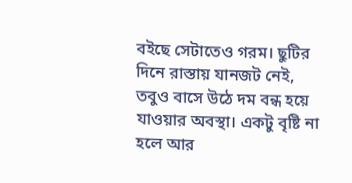বইছে সেটাতেও গরম। ছুটির দিনে রাস্তায় যানজট নেই, তবুও বাসে উঠে দম বন্ধ হয়ে যাওয়ার অবস্থা। একটু বৃষ্টি না হলে আর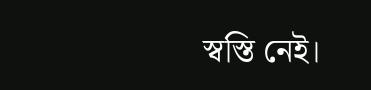স্বস্তি নেই।